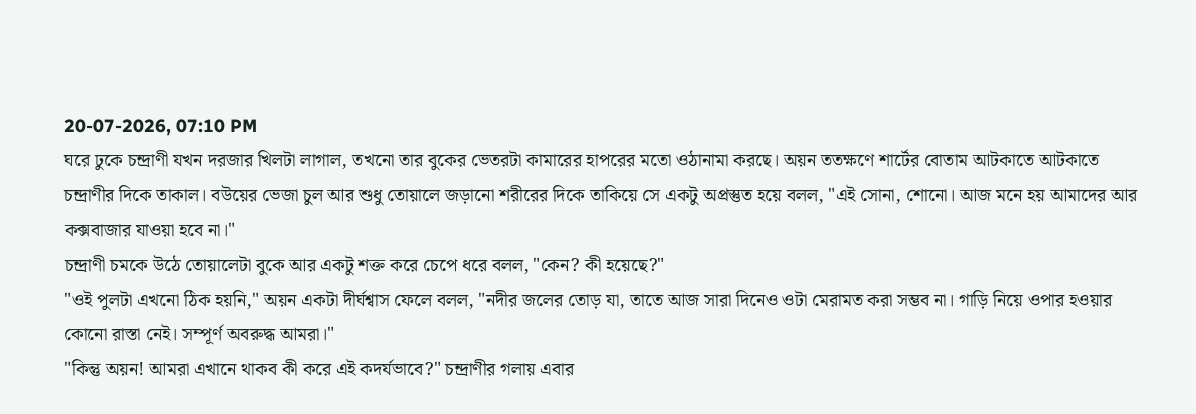20-07-2026, 07:10 PM
ঘরে ঢুকে চন্দ্রাণী যখন দরজার খিলটা লাগাল, তখনো তার বুকের ভেতরটা কামারের হাপরের মতো ওঠানামা করছে। অয়ন ততক্ষণে শার্টের বোতাম আটকাতে আটকাতে চন্দ্রাণীর দিকে তাকাল। বউয়ের ভেজা চুল আর শুধু তোয়ালে জড়ানো শরীরের দিকে তাকিয়ে সে একটু অপ্রস্তুত হয়ে বলল, "এই সোনা, শোনো। আজ মনে হয় আমাদের আর কক্সবাজার যাওয়া হবে না।"
চন্দ্রাণী চমকে উঠে তোয়ালেটা বুকে আর একটু শক্ত করে চেপে ধরে বলল, "কেন? কী হয়েছে?"
"ওই পুলটা এখনো ঠিক হয়নি," অয়ন একটা দীর্ঘশ্বাস ফেলে বলল, "নদীর জলের তোড় যা, তাতে আজ সারা দিনেও ওটা মেরামত করা সম্ভব না। গাড়ি নিয়ে ওপার হওয়ার কোনো রাস্তা নেই। সম্পূর্ণ অবরুদ্ধ আমরা।"
"কিন্তু অয়ন! আমরা এখানে থাকব কী করে এই কদর্যভাবে?" চন্দ্রাণীর গলায় এবার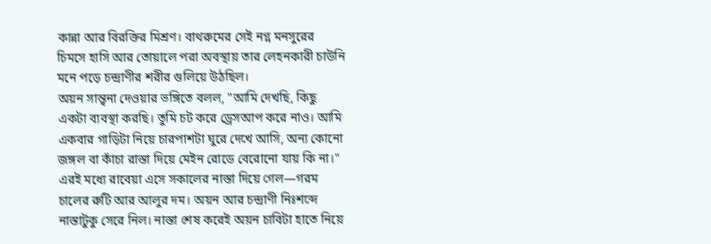কান্না আর বিরক্তির মিশ্রণ। বাথরুমের সেই নগ্ন মনসুরের চিমসে হাসি আর তোয়ালে পরা অবস্থায় তার লেহনকারী চাউনি মনে পড়ে চন্দ্রাণীর শরীর গুলিয়ে উঠছিল।
অয়ন সান্ত্বনা দেওয়ার ভঙ্গিতে বলল, "আমি দেখছি, কিছু একটা ব্যবস্থা করছি। তুমি চট করে ড্রেসআপ করে নাও। আমি একবার গাড়িটা নিয়ে চারপাশটা ঘুরে দেখে আসি, অন্য কোনো জঙ্গল বা কাঁচা রাস্তা দিয়ে মেইন রোডে বেরোনো যায় কি না।"
এরই মধ্যে রাবেয়া এসে সকালের নাস্তা দিয়ে গেল—গরম চালের রুটি আর আলুর দম। অয়ন আর চন্দ্রাণী নিঃশব্দে নাস্তাটুকু সেরে নিল। নাস্তা শেষ করেই অয়ন চাবিটা হাতে নিয়ে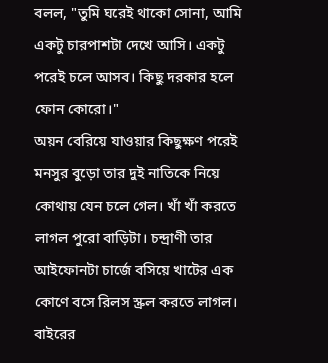বলল, "তুমি ঘরেই থাকো সোনা, আমি একটু চারপাশটা দেখে আসি। একটু পরেই চলে আসব। কিছু দরকার হলে ফোন কোরো।"
অয়ন বেরিয়ে যাওয়ার কিছুক্ষণ পরেই মনসুর বুড়ো তার দুই নাতিকে নিয়ে কোথায় যেন চলে গেল। খাঁ খাঁ করতে লাগল পুরো বাড়িটা। চন্দ্রাণী তার আইফোনটা চার্জে বসিয়ে খাটের এক কোণে বসে রিলস স্ক্রল করতে লাগল। বাইরের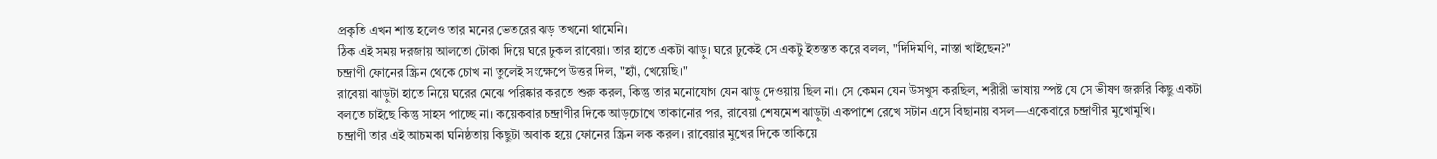প্রকৃতি এখন শান্ত হলেও তার মনের ভেতরের ঝড় তখনো থামেনি।
ঠিক এই সময় দরজায় আলতো টোকা দিয়ে ঘরে ঢুকল রাবেয়া। তার হাতে একটা ঝাড়ু। ঘরে ঢুকেই সে একটু ইতস্তত করে বলল, "দিদিমণি, নাস্তা খাইছেন?"
চন্দ্রাণী ফোনের স্ক্রিন থেকে চোখ না তুলেই সংক্ষেপে উত্তর দিল, "হ্যাঁ, খেয়েছি।"
রাবেয়া ঝাড়ুটা হাতে নিয়ে ঘরের মেঝে পরিষ্কার করতে শুরু করল, কিন্তু তার মনোযোগ যেন ঝাড়ু দেওয়ায় ছিল না। সে কেমন যেন উসখুস করছিল, শরীরী ভাষায় স্পষ্ট যে সে ভীষণ জরুরি কিছু একটা বলতে চাইছে কিন্তু সাহস পাচ্ছে না। কয়েকবার চন্দ্রাণীর দিকে আড়চোখে তাকানোর পর, রাবেয়া শেষমেশ ঝাড়ুটা একপাশে রেখে সটান এসে বিছানায় বসল—একেবারে চন্দ্রাণীর মুখোমুখি।
চন্দ্রাণী তার এই আচমকা ঘনিষ্ঠতায় কিছুটা অবাক হয়ে ফোনের স্ক্রিন লক করল। রাবেয়ার মুখের দিকে তাকিয়ে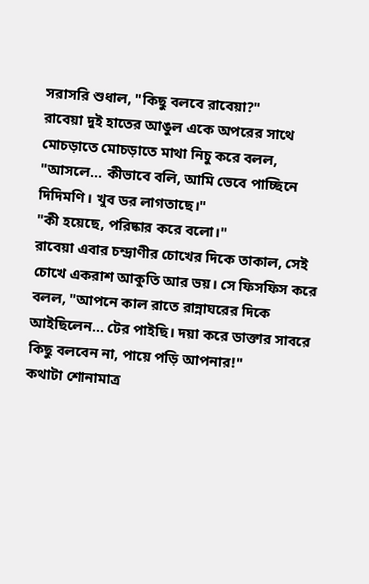সরাসরি শুধাল, "কিছু বলবে রাবেয়া?"
রাবেয়া দুই হাতের আঙুল একে অপরের সাথে মোচড়াতে মোচড়াতে মাথা নিচু করে বলল, "আসলে... কীভাবে বলি, আমি ভেবে পাচ্ছিনে দিদিমণি। খুব ডর লাগতাছে।"
"কী হয়েছে, পরিষ্কার করে বলো।"
রাবেয়া এবার চন্দ্রাণীর চোখের দিকে তাকাল, সেই চোখে একরাশ আকুতি আর ভয়। সে ফিসফিস করে বলল, "আপনে কাল রাতে রান্নাঘরের দিকে আইছিলেন... টের পাইছি। দয়া করে ডাক্তার সাবরে কিছু বলবেন না, পায়ে পড়ি আপনার!"
কথাটা শোনামাত্র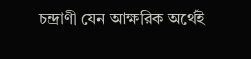চন্দ্রাণী যেন আক্ষরিক অর্থেই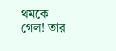থমকে গেল! তার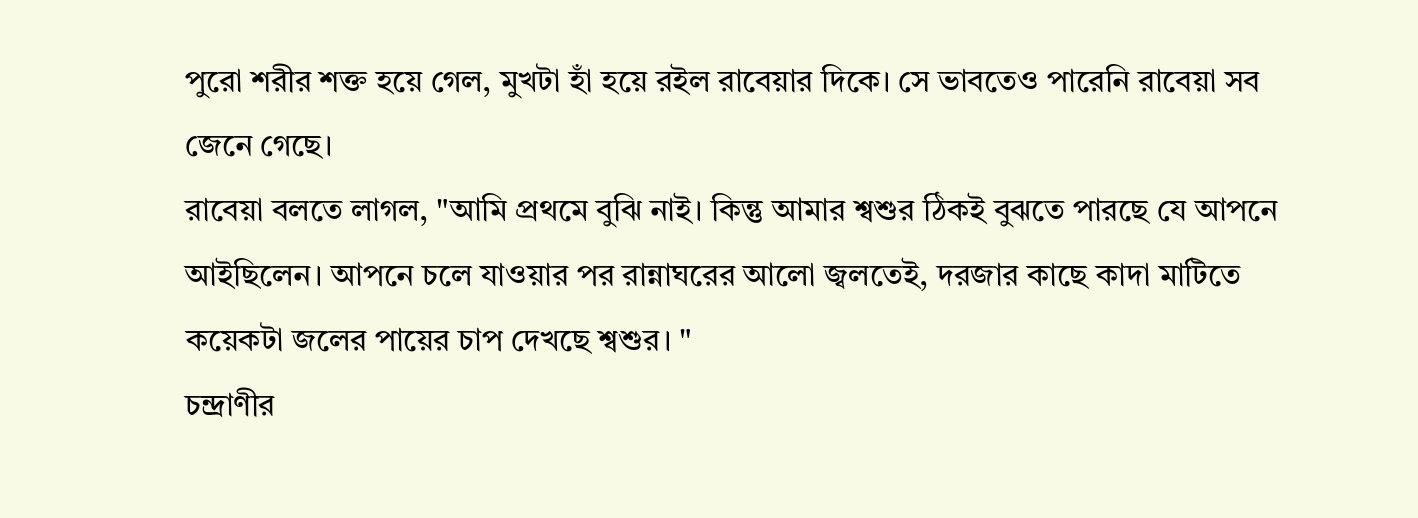পুরো শরীর শক্ত হয়ে গেল, মুখটা হাঁ হয়ে রইল রাবেয়ার দিকে। সে ভাবতেও পারেনি রাবেয়া সব জেনে গেছে।
রাবেয়া বলতে লাগল, "আমি প্রথমে বুঝি নাই। কিন্তু আমার শ্বশুর ঠিকই বুঝতে পারছে যে আপনে আইছিলেন। আপনে চলে যাওয়ার পর রান্নাঘরের আলো জ্বলতেই, দরজার কাছে কাদা মাটিতে কয়েকটা জলের পায়ের চাপ দেখছে শ্বশুর। "
চন্দ্রাণীর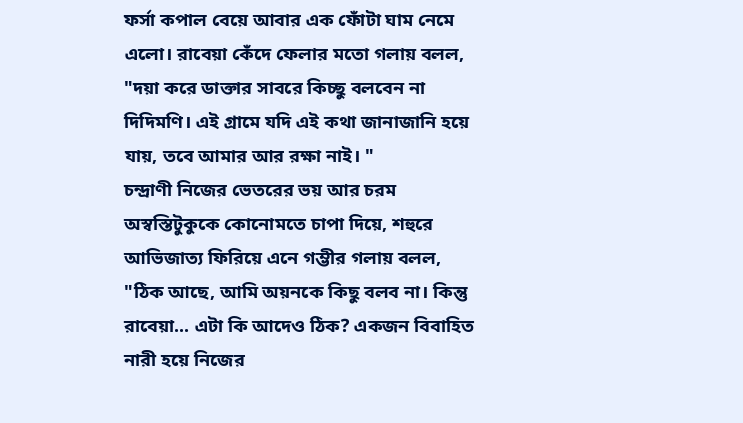ফর্সা কপাল বেয়ে আবার এক ফোঁটা ঘাম নেমে এলো। রাবেয়া কেঁদে ফেলার মতো গলায় বলল, "দয়া করে ডাক্তার সাবরে কিচ্ছু বলবেন না দিদিমণি। এই গ্রামে যদি এই কথা জানাজানি হয়ে যায়, তবে আমার আর রক্ষা নাই। "
চন্দ্রাণী নিজের ভেতরের ভয় আর চরম অস্বস্তিটুকুকে কোনোমতে চাপা দিয়ে, শহুরে আভিজাত্য ফিরিয়ে এনে গম্ভীর গলায় বলল, "ঠিক আছে, আমি অয়নকে কিছু বলব না। কিন্তু রাবেয়া... এটা কি আদেও ঠিক? একজন বিবাহিত নারী হয়ে নিজের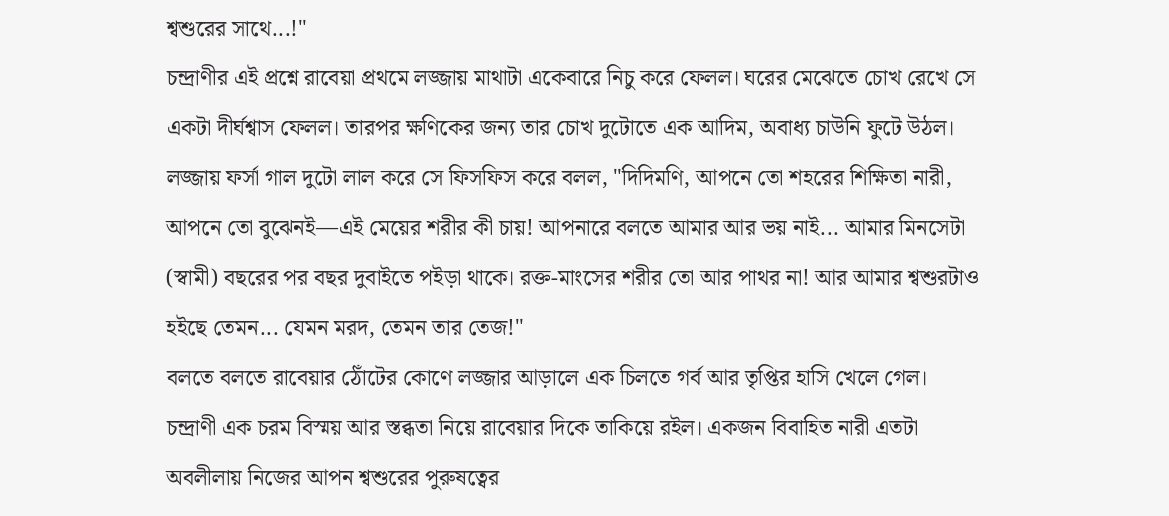শ্বশুরের সাথে...!"
চন্দ্রাণীর এই প্রশ্নে রাবেয়া প্রথমে লজ্জায় মাথাটা একেবারে নিচু করে ফেলল। ঘরের মেঝেতে চোখ রেখে সে একটা দীর্ঘশ্বাস ফেলল। তারপর ক্ষণিকের জন্য তার চোখ দুটোতে এক আদিম, অবাধ্য চাউনি ফুটে উঠল। লজ্জায় ফর্সা গাল দুটো লাল করে সে ফিসফিস করে বলল, "দিদিমণি, আপনে তো শহরের শিক্ষিতা নারী, আপনে তো বুঝেনই—এই মেয়ের শরীর কী চায়! আপনারে বলতে আমার আর ভয় নাই... আমার মিনসেটা (স্বামী) বছরের পর বছর দুবাইতে পইড়া থাকে। রক্ত-মাংসের শরীর তো আর পাথর না! আর আমার শ্বশুরটাও হইছে তেমন... যেমন মরদ, তেমন তার তেজ!"
বলতে বলতে রাবেয়ার ঠোঁটের কোণে লজ্জার আড়ালে এক চিলতে গর্ব আর তৃপ্তির হাসি খেলে গেল।
চন্দ্রাণী এক চরম বিস্ময় আর স্তব্ধতা নিয়ে রাবেয়ার দিকে তাকিয়ে রইল। একজন বিবাহিত নারী এতটা অবলীলায় নিজের আপন শ্বশুরের পুরুষত্বের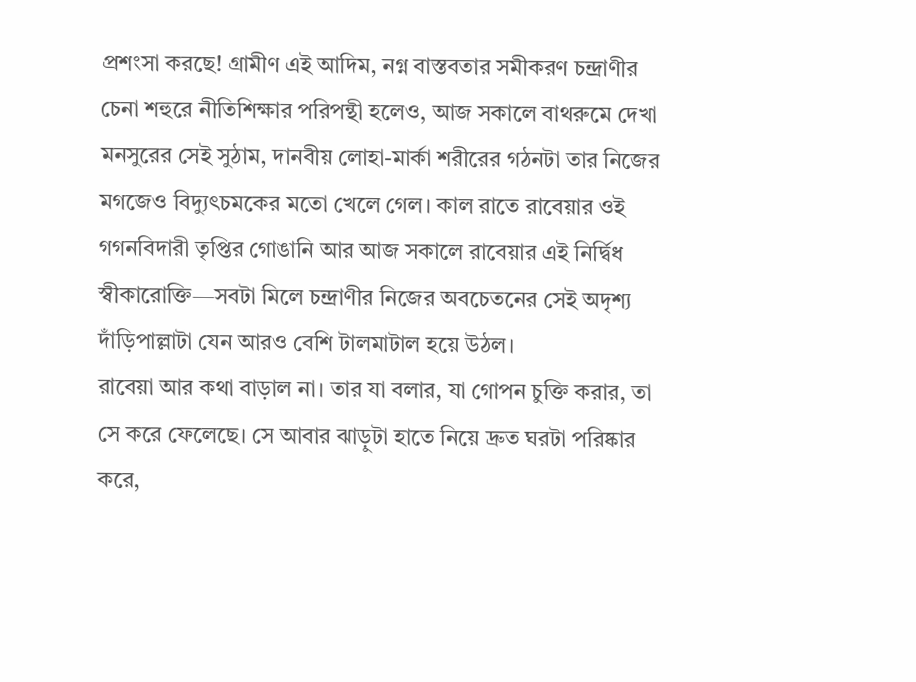প্রশংসা করছে! গ্রামীণ এই আদিম, নগ্ন বাস্তবতার সমীকরণ চন্দ্রাণীর চেনা শহুরে নীতিশিক্ষার পরিপন্থী হলেও, আজ সকালে বাথরুমে দেখা মনসুরের সেই সুঠাম, দানবীয় লোহা-মার্কা শরীরের গঠনটা তার নিজের মগজেও বিদ্যুৎচমকের মতো খেলে গেল। কাল রাতে রাবেয়ার ওই গগনবিদারী তৃপ্তির গোঙানি আর আজ সকালে রাবেয়ার এই নির্দ্বিধ স্বীকারোক্তি—সবটা মিলে চন্দ্রাণীর নিজের অবচেতনের সেই অদৃশ্য দাঁড়িপাল্লাটা যেন আরও বেশি টালমাটাল হয়ে উঠল।
রাবেয়া আর কথা বাড়াল না। তার যা বলার, যা গোপন চুক্তি করার, তা সে করে ফেলেছে। সে আবার ঝাড়ুটা হাতে নিয়ে দ্রুত ঘরটা পরিষ্কার করে,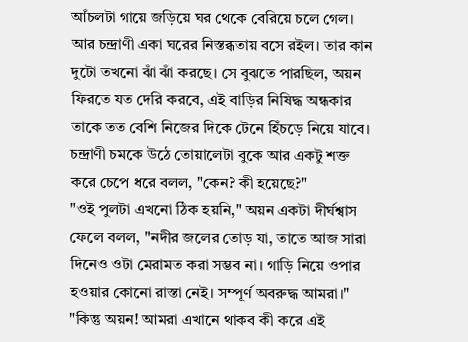আঁচলটা গায়ে জড়িয়ে ঘর থেকে বেরিয়ে চলে গেল।
আর চন্দ্রাণী একা ঘরের নিস্তব্ধতায় বসে রইল। তার কান দুটো তখনো ঝাঁ ঝাঁ করছে। সে বুঝতে পারছিল, অয়ন ফিরতে যত দেরি করবে, এই বাড়ির নিষিদ্ধ অন্ধকার তাকে তত বেশি নিজের দিকে টেনে হিঁচড়ে নিয়ে যাবে।
চন্দ্রাণী চমকে উঠে তোয়ালেটা বুকে আর একটু শক্ত করে চেপে ধরে বলল, "কেন? কী হয়েছে?"
"ওই পুলটা এখনো ঠিক হয়নি," অয়ন একটা দীর্ঘশ্বাস ফেলে বলল, "নদীর জলের তোড় যা, তাতে আজ সারা দিনেও ওটা মেরামত করা সম্ভব না। গাড়ি নিয়ে ওপার হওয়ার কোনো রাস্তা নেই। সম্পূর্ণ অবরুদ্ধ আমরা।"
"কিন্তু অয়ন! আমরা এখানে থাকব কী করে এই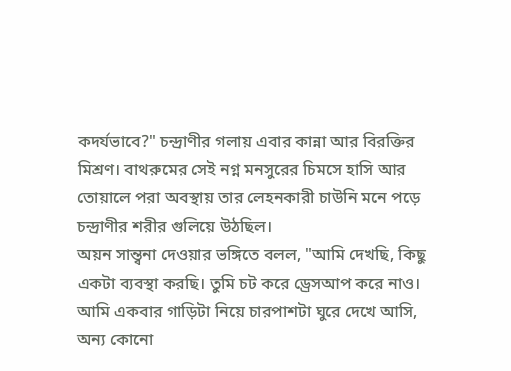কদর্যভাবে?" চন্দ্রাণীর গলায় এবার কান্না আর বিরক্তির মিশ্রণ। বাথরুমের সেই নগ্ন মনসুরের চিমসে হাসি আর তোয়ালে পরা অবস্থায় তার লেহনকারী চাউনি মনে পড়ে চন্দ্রাণীর শরীর গুলিয়ে উঠছিল।
অয়ন সান্ত্বনা দেওয়ার ভঙ্গিতে বলল, "আমি দেখছি, কিছু একটা ব্যবস্থা করছি। তুমি চট করে ড্রেসআপ করে নাও। আমি একবার গাড়িটা নিয়ে চারপাশটা ঘুরে দেখে আসি, অন্য কোনো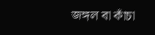জঙ্গল বা কাঁচা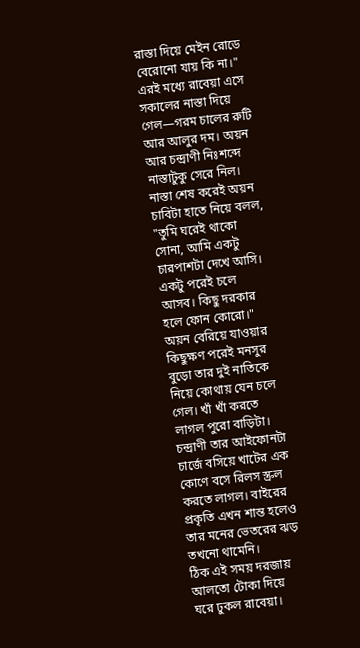রাস্তা দিয়ে মেইন রোডে বেরোনো যায় কি না।"
এরই মধ্যে রাবেয়া এসে সকালের নাস্তা দিয়ে গেল—গরম চালের রুটি আর আলুর দম। অয়ন আর চন্দ্রাণী নিঃশব্দে নাস্তাটুকু সেরে নিল। নাস্তা শেষ করেই অয়ন চাবিটা হাতে নিয়ে বলল, "তুমি ঘরেই থাকো সোনা, আমি একটু চারপাশটা দেখে আসি। একটু পরেই চলে আসব। কিছু দরকার হলে ফোন কোরো।"
অয়ন বেরিয়ে যাওয়ার কিছুক্ষণ পরেই মনসুর বুড়ো তার দুই নাতিকে নিয়ে কোথায় যেন চলে গেল। খাঁ খাঁ করতে লাগল পুরো বাড়িটা। চন্দ্রাণী তার আইফোনটা চার্জে বসিয়ে খাটের এক কোণে বসে রিলস স্ক্রল করতে লাগল। বাইরের প্রকৃতি এখন শান্ত হলেও তার মনের ভেতরের ঝড় তখনো থামেনি।
ঠিক এই সময় দরজায় আলতো টোকা দিয়ে ঘরে ঢুকল রাবেয়া।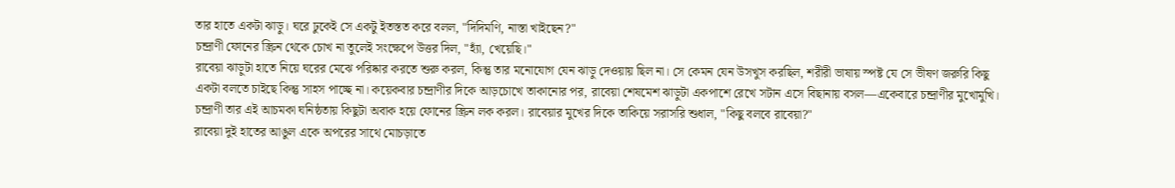তার হাতে একটা ঝাড়ু। ঘরে ঢুকেই সে একটু ইতস্তত করে বলল, "দিদিমণি, নাস্তা খাইছেন?"
চন্দ্রাণী ফোনের স্ক্রিন থেকে চোখ না তুলেই সংক্ষেপে উত্তর দিল, "হ্যাঁ, খেয়েছি।"
রাবেয়া ঝাড়ুটা হাতে নিয়ে ঘরের মেঝে পরিষ্কার করতে শুরু করল, কিন্তু তার মনোযোগ যেন ঝাড়ু দেওয়ায় ছিল না। সে কেমন যেন উসখুস করছিল, শরীরী ভাষায় স্পষ্ট যে সে ভীষণ জরুরি কিছু একটা বলতে চাইছে কিন্তু সাহস পাচ্ছে না। কয়েকবার চন্দ্রাণীর দিকে আড়চোখে তাকানোর পর, রাবেয়া শেষমেশ ঝাড়ুটা একপাশে রেখে সটান এসে বিছানায় বসল—একেবারে চন্দ্রাণীর মুখোমুখি।
চন্দ্রাণী তার এই আচমকা ঘনিষ্ঠতায় কিছুটা অবাক হয়ে ফোনের স্ক্রিন লক করল। রাবেয়ার মুখের দিকে তাকিয়ে সরাসরি শুধাল, "কিছু বলবে রাবেয়া?"
রাবেয়া দুই হাতের আঙুল একে অপরের সাথে মোচড়াতে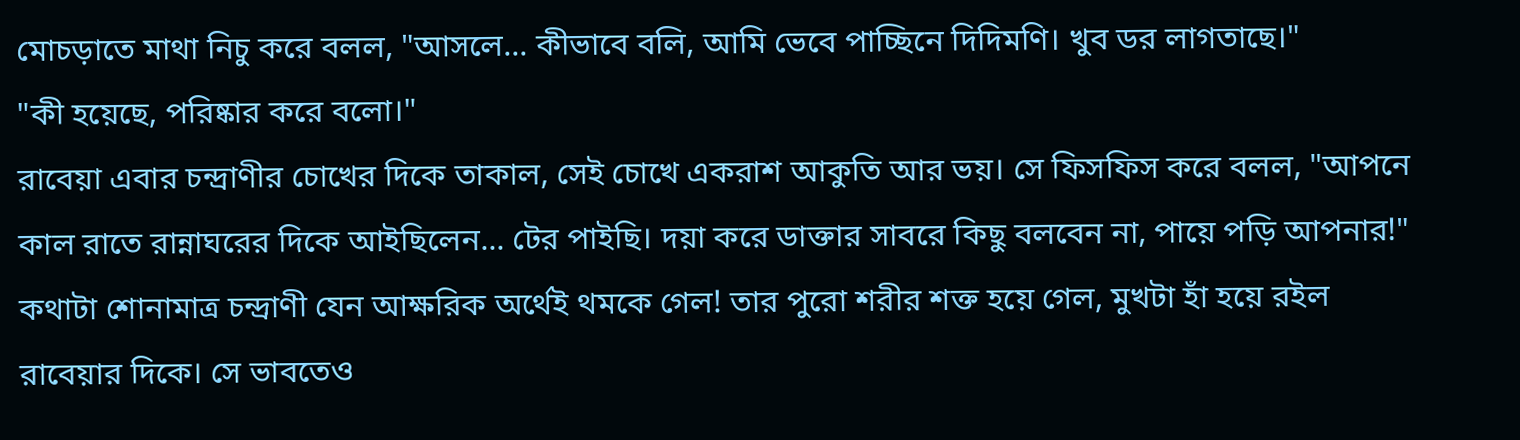মোচড়াতে মাথা নিচু করে বলল, "আসলে... কীভাবে বলি, আমি ভেবে পাচ্ছিনে দিদিমণি। খুব ডর লাগতাছে।"
"কী হয়েছে, পরিষ্কার করে বলো।"
রাবেয়া এবার চন্দ্রাণীর চোখের দিকে তাকাল, সেই চোখে একরাশ আকুতি আর ভয়। সে ফিসফিস করে বলল, "আপনে কাল রাতে রান্নাঘরের দিকে আইছিলেন... টের পাইছি। দয়া করে ডাক্তার সাবরে কিছু বলবেন না, পায়ে পড়ি আপনার!"
কথাটা শোনামাত্র চন্দ্রাণী যেন আক্ষরিক অর্থেই থমকে গেল! তার পুরো শরীর শক্ত হয়ে গেল, মুখটা হাঁ হয়ে রইল রাবেয়ার দিকে। সে ভাবতেও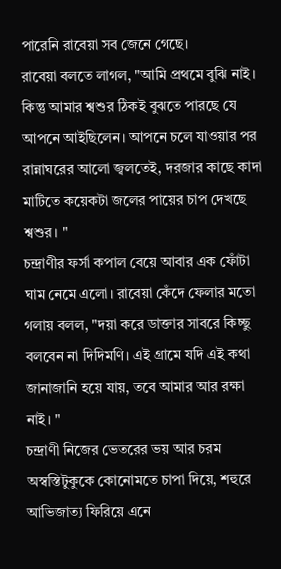পারেনি রাবেয়া সব জেনে গেছে।
রাবেয়া বলতে লাগল, "আমি প্রথমে বুঝি নাই। কিন্তু আমার শ্বশুর ঠিকই বুঝতে পারছে যে আপনে আইছিলেন। আপনে চলে যাওয়ার পর রান্নাঘরের আলো জ্বলতেই, দরজার কাছে কাদা মাটিতে কয়েকটা জলের পায়ের চাপ দেখছে শ্বশুর। "
চন্দ্রাণীর ফর্সা কপাল বেয়ে আবার এক ফোঁটা ঘাম নেমে এলো। রাবেয়া কেঁদে ফেলার মতো গলায় বলল, "দয়া করে ডাক্তার সাবরে কিচ্ছু বলবেন না দিদিমণি। এই গ্রামে যদি এই কথা জানাজানি হয়ে যায়, তবে আমার আর রক্ষা নাই। "
চন্দ্রাণী নিজের ভেতরের ভয় আর চরম অস্বস্তিটুকুকে কোনোমতে চাপা দিয়ে, শহুরে আভিজাত্য ফিরিয়ে এনে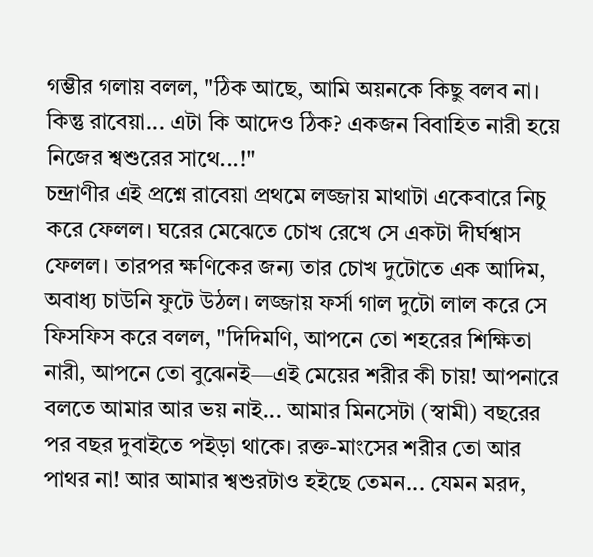গম্ভীর গলায় বলল, "ঠিক আছে, আমি অয়নকে কিছু বলব না। কিন্তু রাবেয়া... এটা কি আদেও ঠিক? একজন বিবাহিত নারী হয়ে নিজের শ্বশুরের সাথে...!"
চন্দ্রাণীর এই প্রশ্নে রাবেয়া প্রথমে লজ্জায় মাথাটা একেবারে নিচু করে ফেলল। ঘরের মেঝেতে চোখ রেখে সে একটা দীর্ঘশ্বাস ফেলল। তারপর ক্ষণিকের জন্য তার চোখ দুটোতে এক আদিম, অবাধ্য চাউনি ফুটে উঠল। লজ্জায় ফর্সা গাল দুটো লাল করে সে ফিসফিস করে বলল, "দিদিমণি, আপনে তো শহরের শিক্ষিতা নারী, আপনে তো বুঝেনই—এই মেয়ের শরীর কী চায়! আপনারে বলতে আমার আর ভয় নাই... আমার মিনসেটা (স্বামী) বছরের পর বছর দুবাইতে পইড়া থাকে। রক্ত-মাংসের শরীর তো আর পাথর না! আর আমার শ্বশুরটাও হইছে তেমন... যেমন মরদ,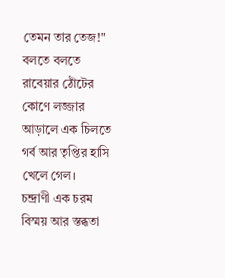তেমন তার তেজ!"
বলতে বলতে রাবেয়ার ঠোঁটের কোণে লজ্জার আড়ালে এক চিলতে গর্ব আর তৃপ্তির হাসি খেলে গেল।
চন্দ্রাণী এক চরম বিস্ময় আর স্তব্ধতা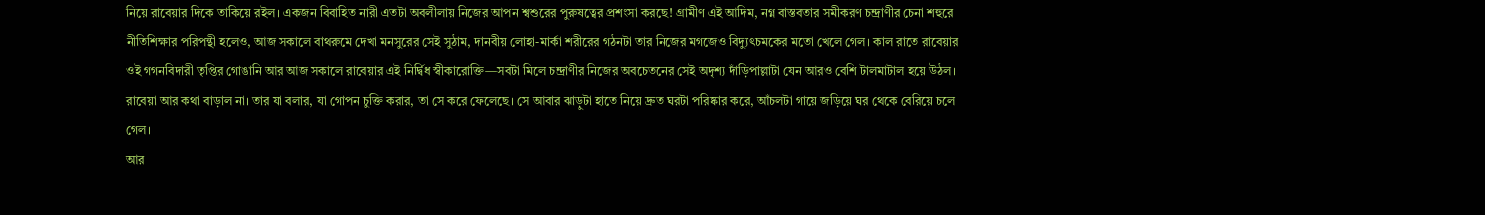নিয়ে রাবেয়ার দিকে তাকিয়ে রইল। একজন বিবাহিত নারী এতটা অবলীলায় নিজের আপন শ্বশুরের পুরুষত্বের প্রশংসা করছে! গ্রামীণ এই আদিম, নগ্ন বাস্তবতার সমীকরণ চন্দ্রাণীর চেনা শহুরে নীতিশিক্ষার পরিপন্থী হলেও, আজ সকালে বাথরুমে দেখা মনসুরের সেই সুঠাম, দানবীয় লোহা-মার্কা শরীরের গঠনটা তার নিজের মগজেও বিদ্যুৎচমকের মতো খেলে গেল। কাল রাতে রাবেয়ার ওই গগনবিদারী তৃপ্তির গোঙানি আর আজ সকালে রাবেয়ার এই নির্দ্বিধ স্বীকারোক্তি—সবটা মিলে চন্দ্রাণীর নিজের অবচেতনের সেই অদৃশ্য দাঁড়িপাল্লাটা যেন আরও বেশি টালমাটাল হয়ে উঠল।
রাবেয়া আর কথা বাড়াল না। তার যা বলার, যা গোপন চুক্তি করার, তা সে করে ফেলেছে। সে আবার ঝাড়ুটা হাতে নিয়ে দ্রুত ঘরটা পরিষ্কার করে, আঁচলটা গায়ে জড়িয়ে ঘর থেকে বেরিয়ে চলে গেল।
আর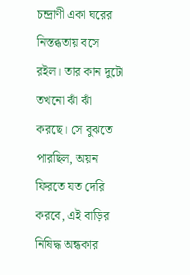চন্দ্রাণী একা ঘরের নিস্তব্ধতায় বসে রইল। তার কান দুটো তখনো ঝাঁ ঝাঁ করছে। সে বুঝতে পারছিল, অয়ন ফিরতে যত দেরি করবে, এই বাড়ির নিষিদ্ধ অন্ধকার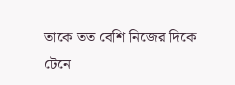তাকে তত বেশি নিজের দিকে টেনে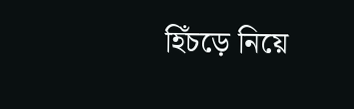হিঁচড়ে নিয়ে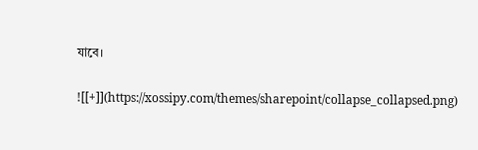যাবে।


![[+]](https://xossipy.com/themes/sharepoint/collapse_collapsed.png)